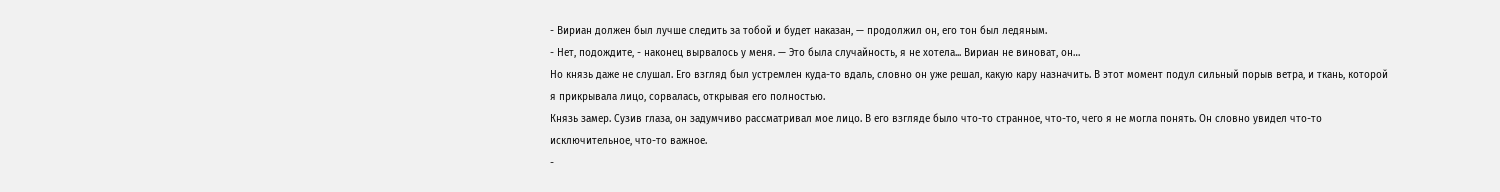- Вириан должен был лучше следить за тобой и будет наказан, — продолжил он, его тон был ледяным.
- Нет, подождите, - наконец вырвалось у меня. — Это была случайность, я не хотела... Вириан не виноват, он…
Но князь даже не слушал. Его взгляд был устремлен куда-то вдаль, словно он уже решал, какую кару назначить. В этот момент подул сильный порыв ветра, и ткань, которой я прикрывала лицо, сорвалась, открывая его полностью.
Князь замер. Сузив глаза, он задумчиво рассматривал мое лицо. В его взгляде было что-то странное, что-то, чего я не могла понять. Он словно увидел что-то исключительное, что-то важное.
-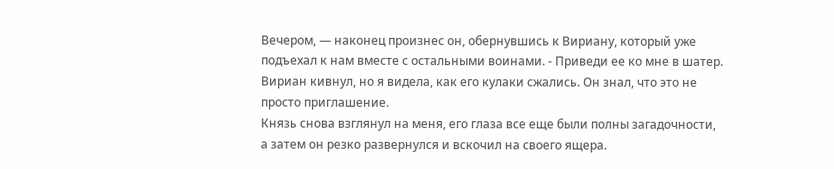Вечером, — наконец произнес он, обернувшись к Вириану, который уже подъехал к нам вместе с остальными воинами. - Приведи ее ко мне в шатер.
Вириан кивнул, но я видела, как его кулаки сжались. Он знал, что это не просто приглашение.
Князь снова взглянул на меня, его глаза все еще были полны загадочности, а затем он резко развернулся и вскочил на своего ящера.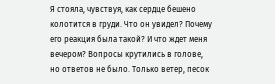Я стояла, чувствуя, как сердце бешено колотится в груди. Что он увидел? Почему его реакция была такой? И что ждет меня вечером? Вопросы крутились в голове, но ответов не было. Только ветер, песок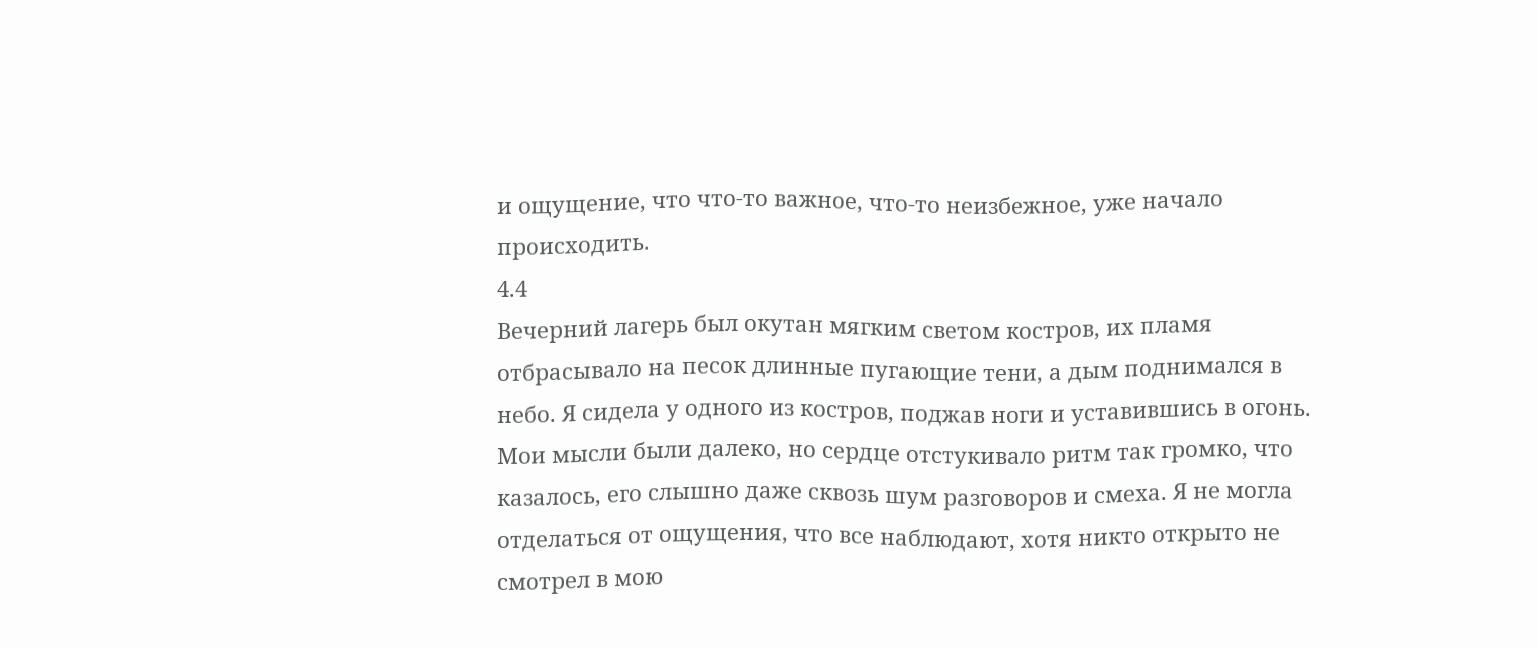и ощущение, что что-то важное, что-то неизбежное, уже начало происходить.
4.4
Вечерний лагерь был окутан мягким светом костров, их пламя отбрасывало на песок длинные пугающие тени, а дым поднимался в небо. Я сидела у одного из костров, поджав ноги и уставившись в огонь. Мои мысли были далеко, но сердце отстукивало ритм так громко, что казалось, его слышно даже сквозь шум разговоров и смеха. Я не могла отделаться от ощущения, что все наблюдают, хотя никто открыто не смотрел в мою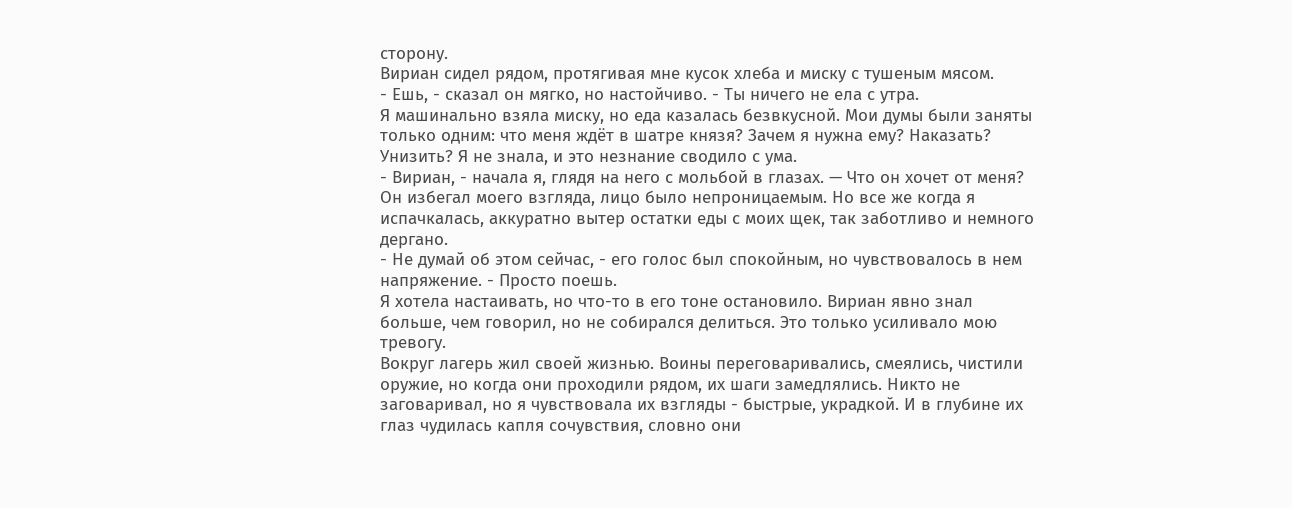сторону.
Вириан сидел рядом, протягивая мне кусок хлеба и миску с тушеным мясом.
- Ешь, - сказал он мягко, но настойчиво. - Ты ничего не ела с утра.
Я машинально взяла миску, но еда казалась безвкусной. Мои думы были заняты только одним: что меня ждёт в шатре князя? Зачем я нужна ему? Наказать? Унизить? Я не знала, и это незнание сводило с ума.
- Вириан, - начала я, глядя на него с мольбой в глазах. — Что он хочет от меня?
Он избегал моего взгляда, лицо было непроницаемым. Но все же когда я испачкалась, аккуратно вытер остатки еды с моих щек, так заботливо и немного дергано.
- Не думай об этом сейчас, - его голос был спокойным, но чувствовалось в нем напряжение. - Просто поешь.
Я хотела настаивать, но что-то в его тоне остановило. Вириан явно знал больше, чем говорил, но не собирался делиться. Это только усиливало мою тревогу.
Вокруг лагерь жил своей жизнью. Воины переговаривались, смеялись, чистили оружие, но когда они проходили рядом, их шаги замедлялись. Никто не заговаривал, но я чувствовала их взгляды - быстрые, украдкой. И в глубине их глаз чудилась капля сочувствия, словно они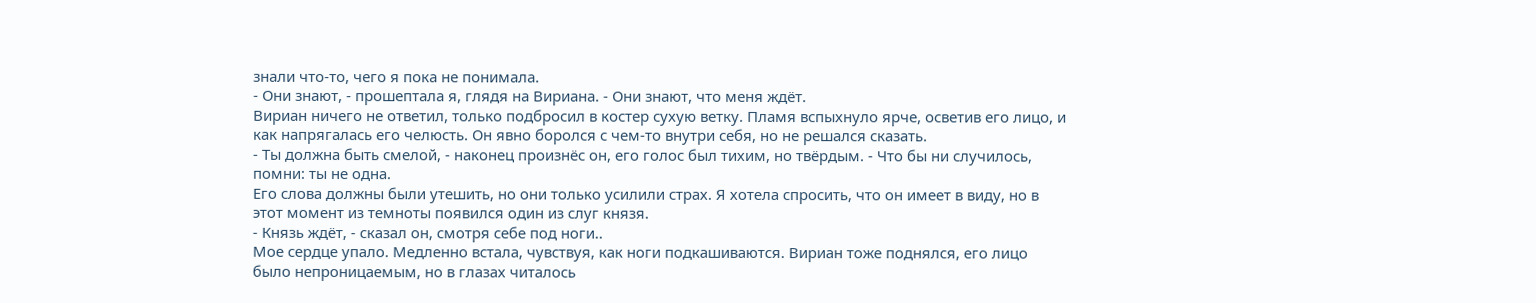знали что-то, чего я пока не понимала.
- Они знают, - прошептала я, глядя на Вириана. - Они знают, что меня ждёт.
Вириан ничего не ответил, только подбросил в костер сухую ветку. Пламя вспыхнуло ярче, осветив его лицо, и как напрягалась его челюсть. Он явно боролся с чем-то внутри себя, но не решался сказать.
- Ты должна быть смелой, - наконец произнёс он, его голос был тихим, но твёрдым. - Что бы ни случилось, помни: ты не одна.
Его слова должны были утешить, но они только усилили страх. Я хотела спросить, что он имеет в виду, но в этот момент из темноты появился один из слуг князя.
- Князь ждёт, - сказал он, смотря себе под ноги..
Мое сердце упало. Медленно встала, чувствуя, как ноги подкашиваются. Вириан тоже поднялся, его лицо было непроницаемым, но в глазах читалось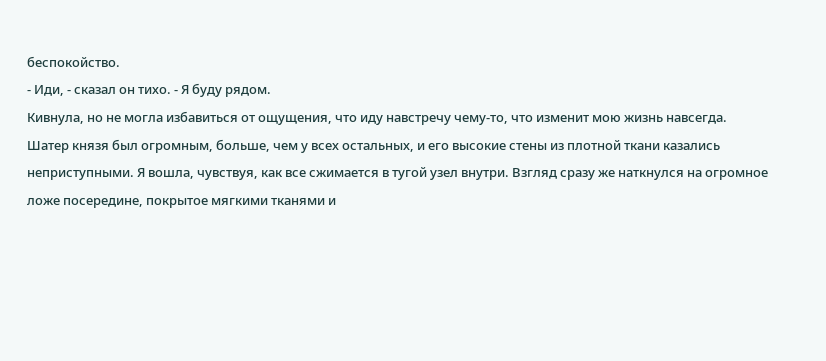беспокойство.
- Иди, - сказал он тихо. - Я буду рядом.
Кивнула, но не могла избавиться от ощущения, что иду навстречу чему-то, что изменит мою жизнь навсегда.
Шатер князя был огромным, больше, чем у всех остальных, и его высокие стены из плотной ткани казались неприступными. Я вошла, чувствуя, как все сжимается в тугой узел внутри. Взгляд сразу же наткнулся на огромное ложе посередине, покрытое мягкими тканями и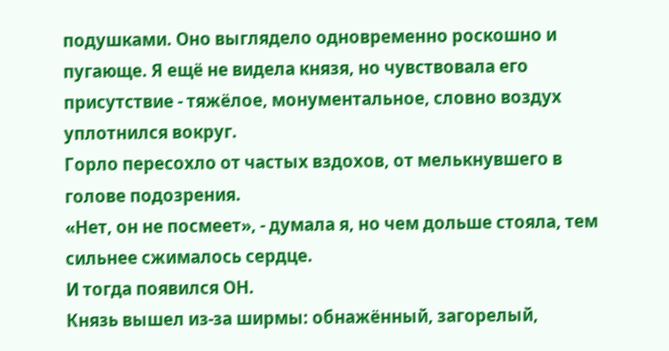подушками. Оно выглядело одновременно роскошно и пугающе. Я ещё не видела князя, но чувствовала его присутствие - тяжёлое, монументальное, словно воздух уплотнился вокруг.
Горло пересохло от частых вздохов, от мелькнувшего в голове подозрения.
«Нет, он не посмеет», - думала я, но чем дольше стояла, тем сильнее сжималось сердце.
И тогда появился ОН.
Князь вышел из-за ширмы: обнажённый, загорелый,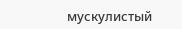мускулистый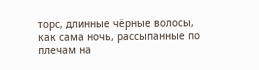торс, длинные чёрные волосы, как сама ночь, рассыпанные по плечам на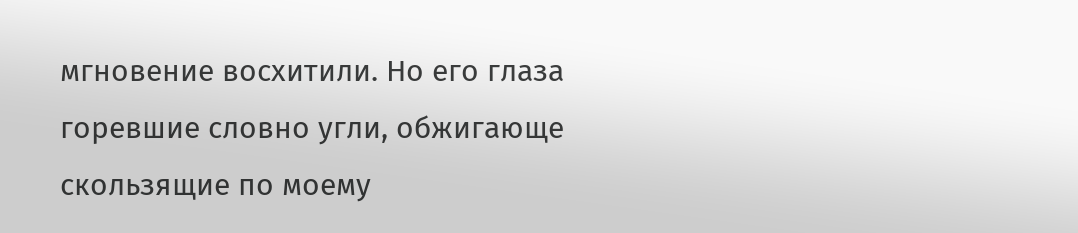мгновение восхитили. Но его глаза горевшие словно угли, обжигающе скользящие по моему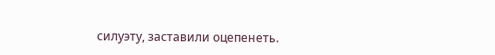силуэту, заставили оцепенеть.